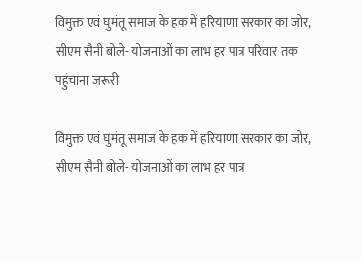विमुक्त एवं घुमंतू समाज के हक में हरियाणा सरकार का जोर, सीएम सैनी बोले- योजनाओं का लाभ हर पात्र परिवार तक पहुंचाना जरूरी

विमुक्त एवं घुमंतू समाज के हक में हरियाणा सरकार का जोर, सीएम सैनी बोले- योजनाओं का लाभ हर पात्र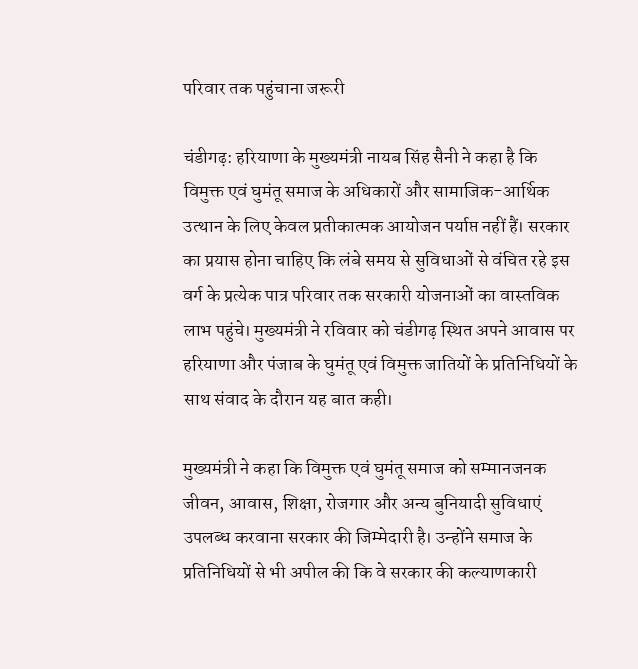परिवार तक पहुंचाना जरूरी

चंडीगढ़: हरियाणा के मुख्यमंत्री नायब सिंह सैनी ने कहा है कि विमुक्त एवं घुमंतू समाज के अधिकारों और सामाजिक-आर्थिक उत्थान के लिए केवल प्रतीकात्मक आयोजन पर्याप्त नहीं हैं। सरकार का प्रयास होना चाहिए कि लंबे समय से सुविधाओं से वंचित रहे इस वर्ग के प्रत्येक पात्र परिवार तक सरकारी योजनाओं का वास्तविक लाभ पहुंचे। मुख्यमंत्री ने रविवार को चंडीगढ़ स्थित अपने आवास पर हरियाणा और पंजाब के घुमंतू एवं विमुक्त जातियों के प्रतिनिधियों के साथ संवाद के दौरान यह बात कही।

मुख्यमंत्री ने कहा कि विमुक्त एवं घुमंतू समाज को सम्मानजनक जीवन, आवास, शिक्षा, रोजगार और अन्य बुनियादी सुविधाएं उपलब्ध करवाना सरकार की जिम्मेदारी है। उन्होंने समाज के प्रतिनिधियों से भी अपील की कि वे सरकार की कल्याणकारी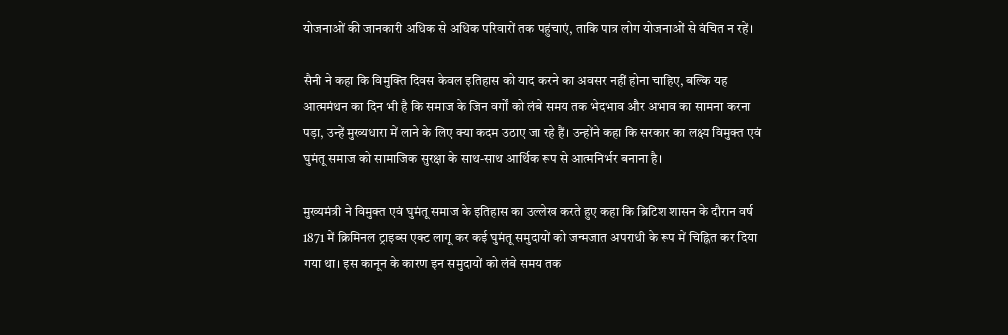योजनाओं की जानकारी अधिक से अधिक परिवारों तक पहुंचाएं, ताकि पात्र लोग योजनाओं से वंचित न रहें।

सैनी ने कहा कि विमुक्ति दिवस केवल इतिहास को याद करने का अवसर नहीं होना चाहिए, बल्कि यह आत्ममंथन का दिन भी है कि समाज के जिन वर्गों को लंबे समय तक भेदभाव और अभाव का सामना करना पड़ा, उन्हें मुख्यधारा में लाने के लिए क्या कदम उठाए जा रहे हैं। उन्होंने कहा कि सरकार का लक्ष्य विमुक्त एवं घुमंतू समाज को सामाजिक सुरक्षा के साथ-साथ आर्थिक रूप से आत्मनिर्भर बनाना है।

मुख्यमंत्री ने विमुक्त एवं घुमंतू समाज के इतिहास का उल्लेख करते हुए कहा कि ब्रिटिश शासन के दौरान वर्ष 1871 में क्रिमिनल ट्राइब्स एक्ट लागू कर कई घुमंतू समुदायों को जन्मजात अपराधी के रूप में चिह्नित कर दिया गया था। इस कानून के कारण इन समुदायों को लंबे समय तक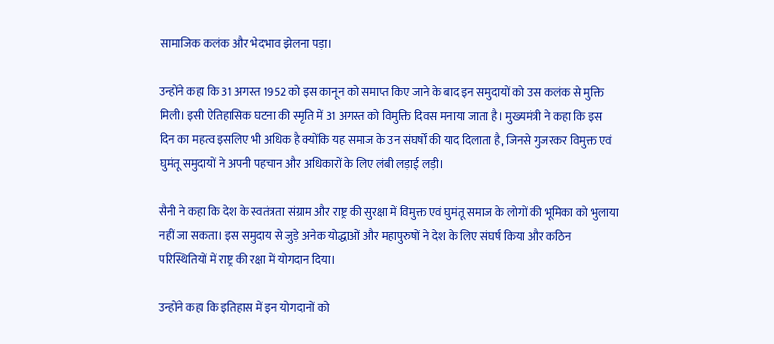सामाजिक कलंक और भेदभाव झेलना पड़ा।

उन्होंने कहा कि 31 अगस्त 1952 को इस कानून को समाप्त किए जाने के बाद इन समुदायों को उस कलंक से मुक्ति मिली। इसी ऐतिहासिक घटना की स्मृति में 31 अगस्त को विमुक्ति दिवस मनाया जाता है। मुख्यमंत्री ने कहा कि इस दिन का महत्व इसलिए भी अधिक है क्योंकि यह समाज के उन संघर्षों की याद दिलाता है, जिनसे गुजरकर विमुक्त एवं घुमंतू समुदायों ने अपनी पहचान और अधिकारों के लिए लंबी लड़ाई लड़ी।

सैनी ने कहा कि देश के स्वतंत्रता संग्राम और राष्ट्र की सुरक्षा में विमुक्त एवं घुमंतू समाज के लोगों की भूमिका को भुलाया नहीं जा सकता। इस समुदाय से जुड़े अनेक योद्धाओं और महापुरुषों ने देश के लिए संघर्ष किया और कठिन परिस्थितियों में राष्ट्र की रक्षा में योगदान दिया।

उन्होंने कहा कि इतिहास में इन योगदानों को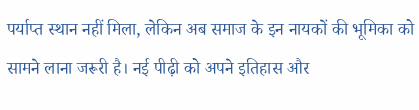पर्याप्त स्थान नहीं मिला, लेकिन अब समाज के इन नायकों की भूमिका को सामने लाना जरूरी है। नई पीढ़ी को अपने इतिहास और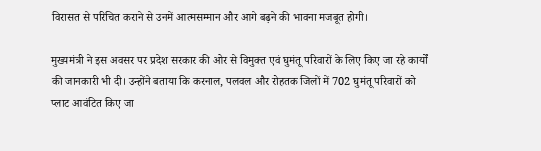विरासत से परिचित कराने से उनमें आत्मसम्मान और आगे बढ़ने की भावना मजबूत होगी।

मुख्यमंत्री ने इस अवसर पर प्रदेश सरकार की ओर से विमुक्त एवं घुमंतू परिवारों के लिए किए जा रहे कार्यों की जानकारी भी दी। उन्होंने बताया कि करनाल, पलवल और रोहतक जिलों में 702 घुमंतू परिवारों को प्लाट आवंटित किए जा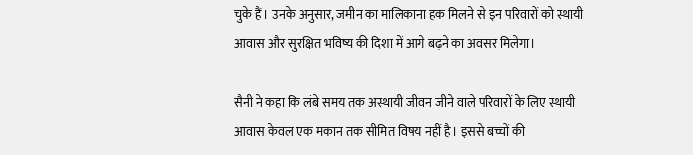चुके हैं। उनके अनुसार, जमीन का मालिकाना हक मिलने से इन परिवारों को स्थायी आवास और सुरक्षित भविष्य की दिशा में आगे बढ़ने का अवसर मिलेगा।

सैनी ने कहा कि लंबे समय तक अस्थायी जीवन जीने वाले परिवारों के लिए स्थायी आवास केवल एक मकान तक सीमित विषय नहीं है। इससे बच्चों की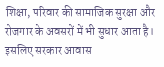शिक्षा, परिवार की सामाजिक सुरक्षा और रोजगार के अवसरों में भी सुधार आता है। इसलिए सरकार आवास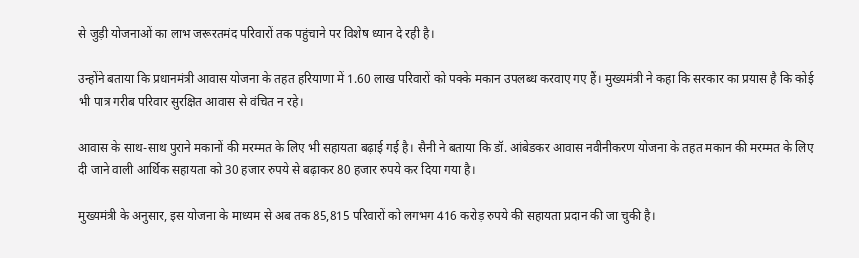से जुड़ी योजनाओं का लाभ जरूरतमंद परिवारों तक पहुंचाने पर विशेष ध्यान दे रही है।

उन्होंने बताया कि प्रधानमंत्री आवास योजना के तहत हरियाणा में 1.60 लाख परिवारों को पक्के मकान उपलब्ध करवाए गए हैं। मुख्यमंत्री ने कहा कि सरकार का प्रयास है कि कोई भी पात्र गरीब परिवार सुरक्षित आवास से वंचित न रहे।

आवास के साथ-साथ पुराने मकानों की मरम्मत के लिए भी सहायता बढ़ाई गई है। सैनी ने बताया कि डॉ. आंबेडकर आवास नवीनीकरण योजना के तहत मकान की मरम्मत के लिए दी जाने वाली आर्थिक सहायता को 30 हजार रुपये से बढ़ाकर 80 हजार रुपये कर दिया गया है।

मुख्यमंत्री के अनुसार, इस योजना के माध्यम से अब तक 85,815 परिवारों को लगभग 416 करोड़ रुपये की सहायता प्रदान की जा चुकी है।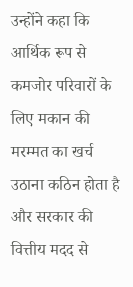उन्होंने कहा कि आर्थिक रूप से कमजोर परिवारों के लिए मकान की मरम्मत का खर्च उठाना कठिन होता है और सरकार की वित्तीय मदद से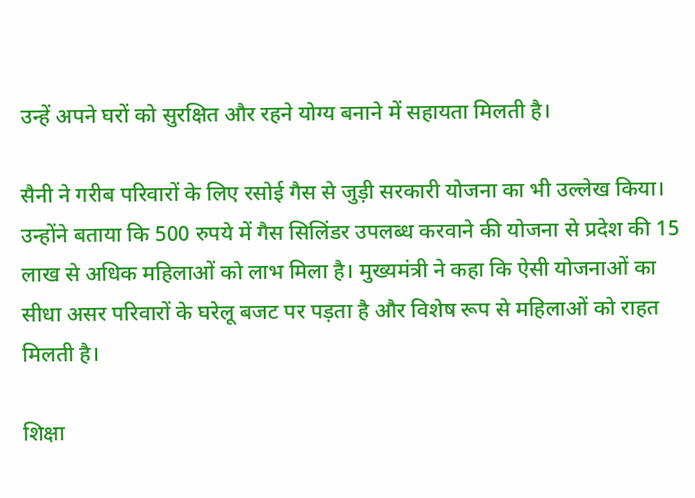उन्हें अपने घरों को सुरक्षित और रहने योग्य बनाने में सहायता मिलती है।

सैनी ने गरीब परिवारों के लिए रसोई गैस से जुड़ी सरकारी योजना का भी उल्लेख किया। उन्होंने बताया कि 500 रुपये में गैस सिलिंडर उपलब्ध करवाने की योजना से प्रदेश की 15 लाख से अधिक महिलाओं को लाभ मिला है। मुख्यमंत्री ने कहा कि ऐसी योजनाओं का सीधा असर परिवारों के घरेलू बजट पर पड़ता है और विशेष रूप से महिलाओं को राहत मिलती है।

शिक्षा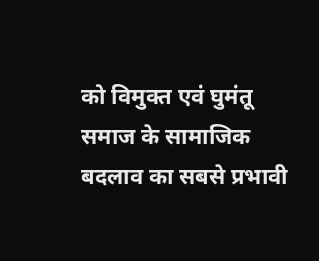को विमुक्त एवं घुमंतू समाज के सामाजिक बदलाव का सबसे प्रभावी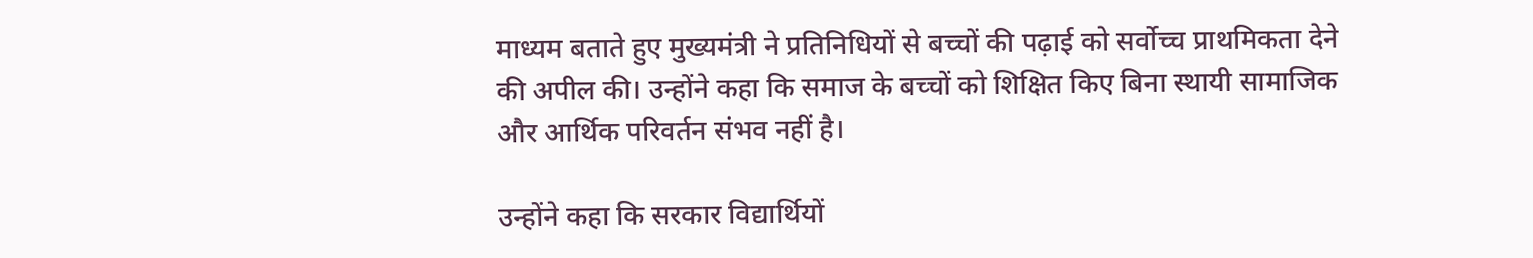माध्यम बताते हुए मुख्यमंत्री ने प्रतिनिधियों से बच्चों की पढ़ाई को सर्वोच्च प्राथमिकता देने की अपील की। उन्होंने कहा कि समाज के बच्चों को शिक्षित किए बिना स्थायी सामाजिक और आर्थिक परिवर्तन संभव नहीं है।

उन्होंने कहा कि सरकार विद्यार्थियों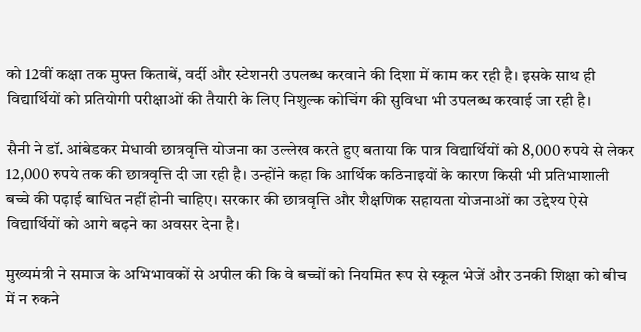को 12वीं कक्षा तक मुफ्त किताबें, वर्दी और स्टेशनरी उपलब्ध करवाने की दिशा में काम कर रही है। इसके साथ ही विद्यार्थियों को प्रतियोगी परीक्षाओं की तैयारी के लिए निशुल्क कोचिंग की सुविधा भी उपलब्ध करवाई जा रही है।

सैनी ने डॉ. आंबेडकर मेधावी छात्रवृत्ति योजना का उल्लेख करते हुए बताया कि पात्र विद्यार्थियों को 8,000 रुपये से लेकर 12,000 रुपये तक की छात्रवृत्ति दी जा रही है। उन्होंने कहा कि आर्थिक कठिनाइयों के कारण किसी भी प्रतिभाशाली बच्चे की पढ़ाई बाधित नहीं होनी चाहिए। सरकार की छात्रवृत्ति और शैक्षणिक सहायता योजनाओं का उद्देश्य ऐसे विद्यार्थियों को आगे बढ़ने का अवसर देना है।

मुख्यमंत्री ने समाज के अभिभावकों से अपील की कि वे बच्चों को नियमित रूप से स्कूल भेजें और उनकी शिक्षा को बीच में न रुकने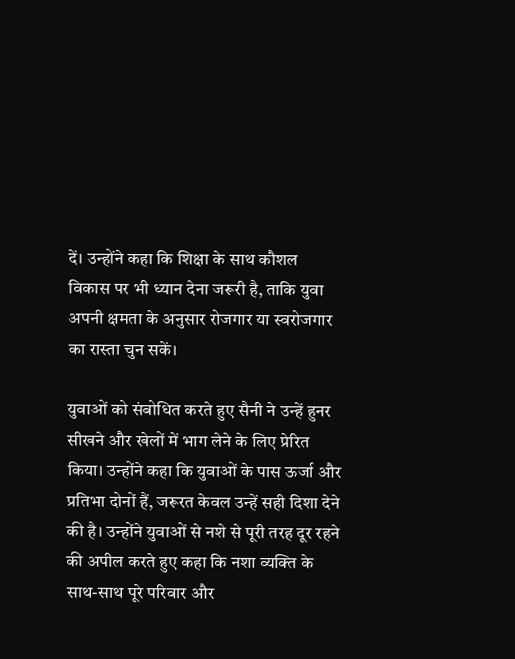दें। उन्होंने कहा कि शिक्षा के साथ कौशल विकास पर भी ध्यान देना जरूरी है, ताकि युवा अपनी क्षमता के अनुसार रोजगार या स्वरोजगार का रास्ता चुन सकें।

युवाओं को संबोधित करते हुए सैनी ने उन्हें हुनर सीखने और खेलों में भाग लेने के लिए प्रेरित किया। उन्होंने कहा कि युवाओं के पास ऊर्जा और प्रतिभा दोनों हैं, जरूरत केवल उन्हें सही दिशा देने की है। उन्होंने युवाओं से नशे से पूरी तरह दूर रहने की अपील करते हुए कहा कि नशा व्यक्ति के साथ-साथ पूरे परिवार और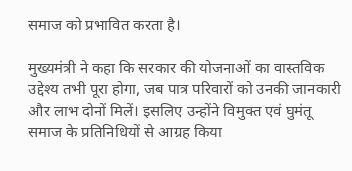समाज को प्रभावित करता है।

मुख्यमंत्री ने कहा कि सरकार की योजनाओं का वास्तविक उद्देश्य तभी पूरा होगा, जब पात्र परिवारों को उनकी जानकारी और लाभ दोनों मिलें। इसलिए उन्होंने विमुक्त एवं घुमंतू समाज के प्रतिनिधियों से आग्रह किया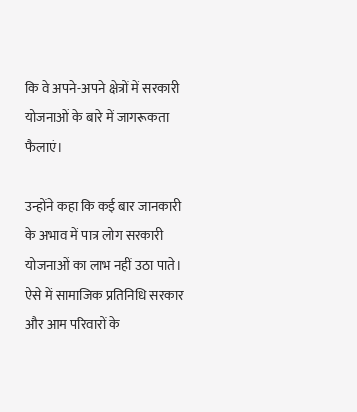कि वे अपने-अपने क्षेत्रों में सरकारी योजनाओं के बारे में जागरूकता फैलाएं।

उन्होंने कहा कि कई बार जानकारी के अभाव में पात्र लोग सरकारी योजनाओं का लाभ नहीं उठा पाते। ऐसे में सामाजिक प्रतिनिधि सरकार और आम परिवारों के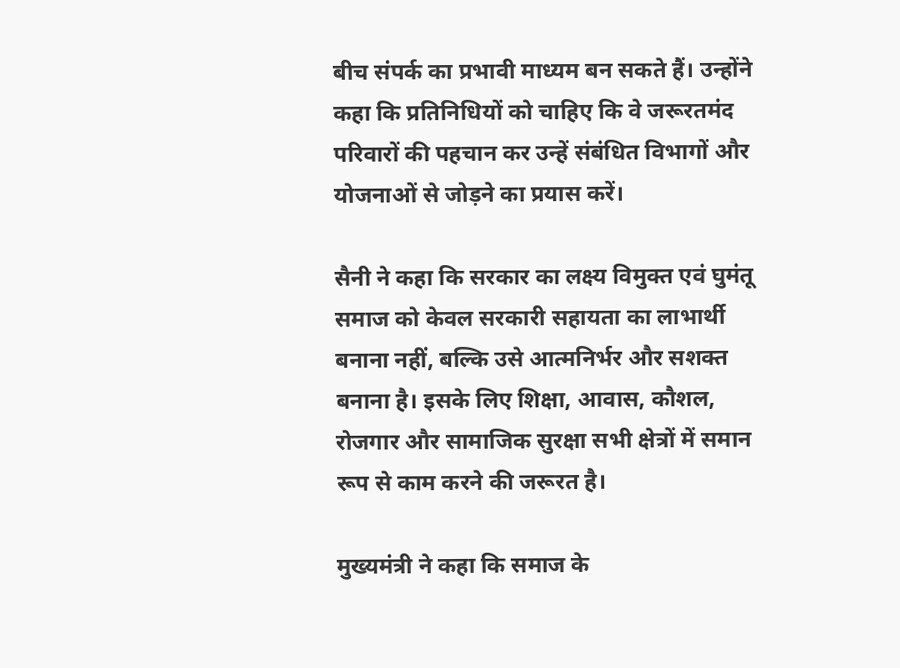बीच संपर्क का प्रभावी माध्यम बन सकते हैं। उन्होंने कहा कि प्रतिनिधियों को चाहिए कि वे जरूरतमंद परिवारों की पहचान कर उन्हें संबंधित विभागों और योजनाओं से जोड़ने का प्रयास करें।

सैनी ने कहा कि सरकार का लक्ष्य विमुक्त एवं घुमंतू समाज को केवल सरकारी सहायता का लाभार्थी बनाना नहीं, बल्कि उसे आत्मनिर्भर और सशक्त बनाना है। इसके लिए शिक्षा, आवास, कौशल, रोजगार और सामाजिक सुरक्षा सभी क्षेत्रों में समान रूप से काम करने की जरूरत है।

मुख्यमंत्री ने कहा कि समाज के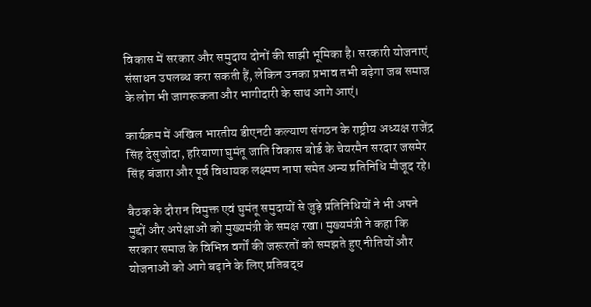विकास में सरकार और समुदाय दोनों की साझी भूमिका है। सरकारी योजनाएं संसाधन उपलब्ध करा सकती हैं, लेकिन उनका प्रभाव तभी बढ़ेगा जब समाज के लोग भी जागरूकता और भागीदारी के साथ आगे आएं।

कार्यक्रम में अखिल भारतीय डीएनटी कल्याण संगठन के राष्ट्रीय अध्यक्ष राजेंद्र सिंह देसुजोदा, हरियाणा घुमंतू जाति विकास बोर्ड के चेयरमैन सरदार जसमेर सिंह बंजारा और पूर्व विधायक लक्ष्मण नापा समेत अन्य प्रतिनिधि मौजूद रहे।

बैठक के दौरान विमुक्त एवं घुमंतू समुदायों से जुड़े प्रतिनिधियों ने भी अपने मुद्दों और अपेक्षाओं को मुख्यमंत्री के समक्ष रखा। मुख्यमंत्री ने कहा कि सरकार समाज के विभिन्न वर्गों की जरूरतों को समझते हुए नीतियों और योजनाओं को आगे बढ़ाने के लिए प्रतिबद्ध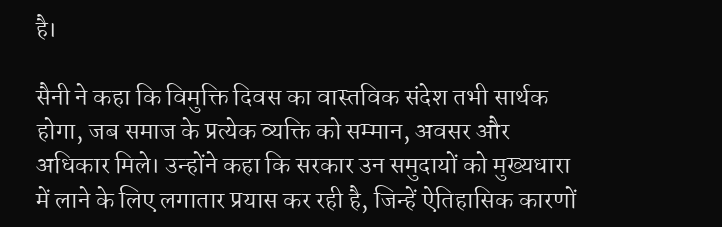है।

सैनी ने कहा कि विमुक्ति दिवस का वास्तविक संदेश तभी सार्थक होगा, जब समाज के प्रत्येक व्यक्ति को सम्मान, अवसर और अधिकार मिले। उन्होंने कहा कि सरकार उन समुदायों को मुख्यधारा में लाने के लिए लगातार प्रयास कर रही है, जिन्हें ऐतिहासिक कारणों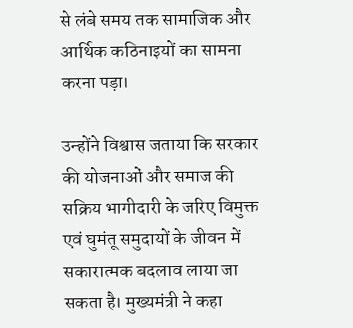से लंबे समय तक सामाजिक और आर्थिक कठिनाइयों का सामना करना पड़ा।

उन्होंने विश्वास जताया कि सरकार की योजनाओं और समाज की सक्रिय भागीदारी के जरिए विमुक्त एवं घुमंतू समुदायों के जीवन में सकारात्मक बदलाव लाया जा सकता है। मुख्यमंत्री ने कहा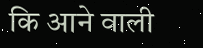कि आने वाली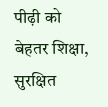पीढ़ी को बेहतर शिक्षा, सुरक्षित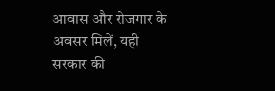आवास और रोजगार के अवसर मिलें, यही सरकार की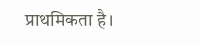प्राथमिकता है।